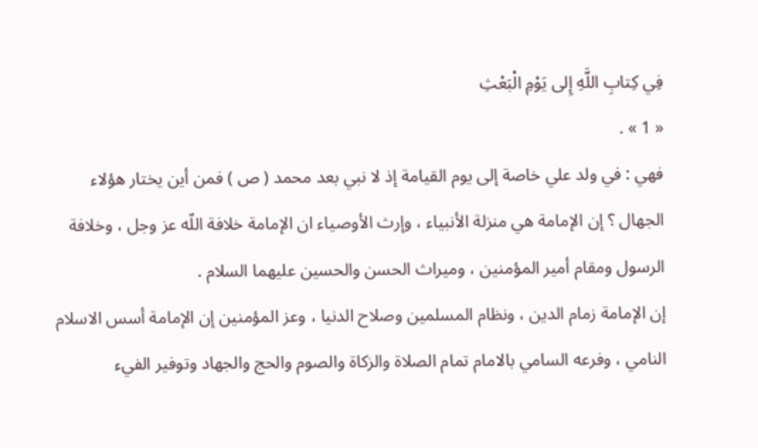فِي كِتابِ اللَّهِ إِلى يَوْمِ الْبَعْثِ
« 1 » .
فهي : في ولد علي خاصة إلى يوم القيامة إذ لا نبي بعد محمد ( ص ) فمن أين يختار هؤلاء الجهال ؟ إن الإمامة هي منزلة الأنبياء ، وإرث الأوصياء ان الإمامة خلافة اللّه عز وجل ، وخلافة الرسول ومقام أمير المؤمنين ، وميراث الحسن والحسين عليهما السلام .
إن الإمامة زمام الدين ، ونظام المسلمين وصلاح الدنيا ، وعز المؤمنين إن الإمامة أسس الاسلام النامي ، وفرعه السامي بالامام تمام الصلاة والزكاة والصوم والحج والجهاد وتوفير الفيء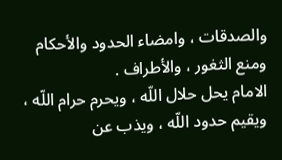والصدقات ، وامضاء الحدود والأحكام ومنع الثغور ، والأطراف .
الامام يحل حلال اللّه ، ويحرم حرام اللّه ، ويقيم حدود اللّه ، ويذب عن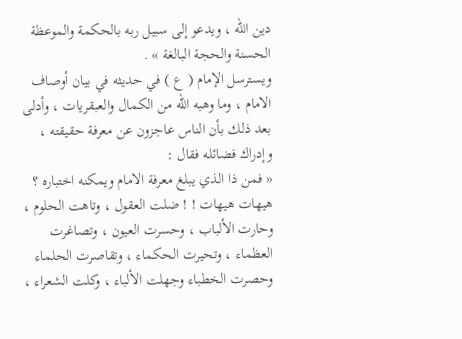دين اللّه ، ويدعو إلى سبيل ربه بالحكمة والموعظة الحسنة والحجة البالغة » .
ويسترسل الإمام ( ع ) في حديثه في بيان أوصاف الامام ، وما وهبه اللّه من الكمال والعبقريات ، وأدلى بعد ذلك بأن الناس عاجزون عن معرفة حقيقته ، وإدراك فضائله فقال :
« فمن ذا الذي يبلغ معرفة الامام ويمكنه اختباره ؟ هيهات هيهات ! ! ضلت العقول ، وتاهت الحلوم ، وحارت الألباب ، وحسرت العيون ، وتصاغرت العظماء ، وتحيرت الحكماء ، وتقاصرت الحلماء وحصرت الخطباء وجهلت الألباء ، وكلت الشعراء ،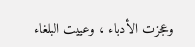وعجزت الأدباء ، وعييت البلغاء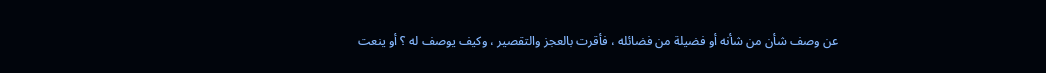عن وصف شأن من شأنه أو فضيلة من فضائله ، فأقرت بالعجز والتقصير ، وكيف يوصف له ؟ أو ينعت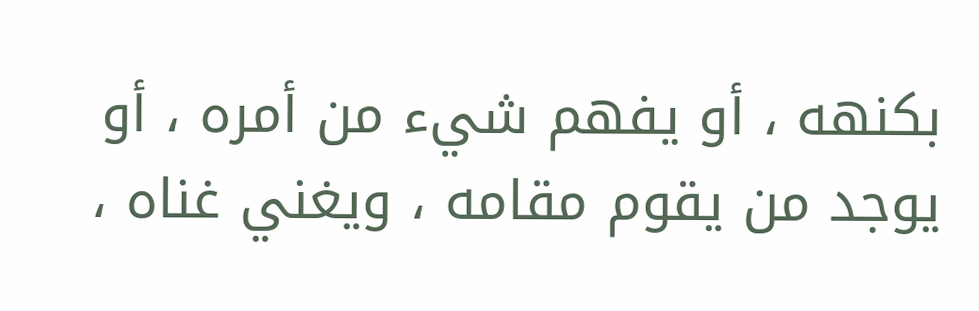بكنهه ، أو يفهم شيء من أمره ، أو يوجد من يقوم مقامه ، ويغني غناه ،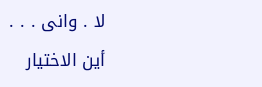لا . وانى . . .
أين الاختيار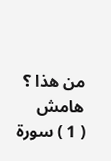من هذا ؟
هامش
( 1 ) سورة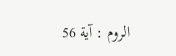الروم : آية 56